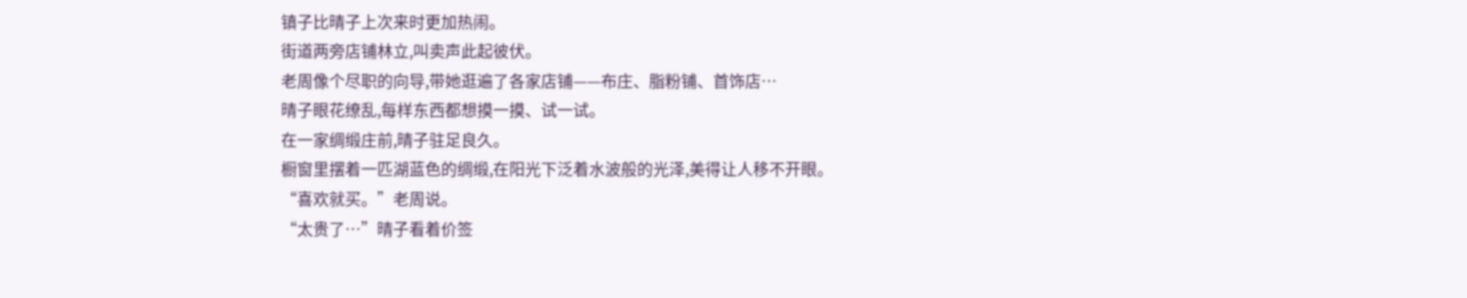镇子比晴子上次来时更加热闹。
街道两旁店铺林立,叫卖声此起彼伏。
老周像个尽职的向导,带她逛遍了各家店铺——布庄、脂粉铺、首饰店…
晴子眼花缭乱,每样东西都想摸一摸、试一试。
在一家绸缎庄前,晴子驻足良久。
橱窗里摆着一匹湖蓝色的绸缎,在阳光下泛着水波般的光泽,美得让人移不开眼。
“喜欢就买。”老周说。
“太贵了…”晴子看着价签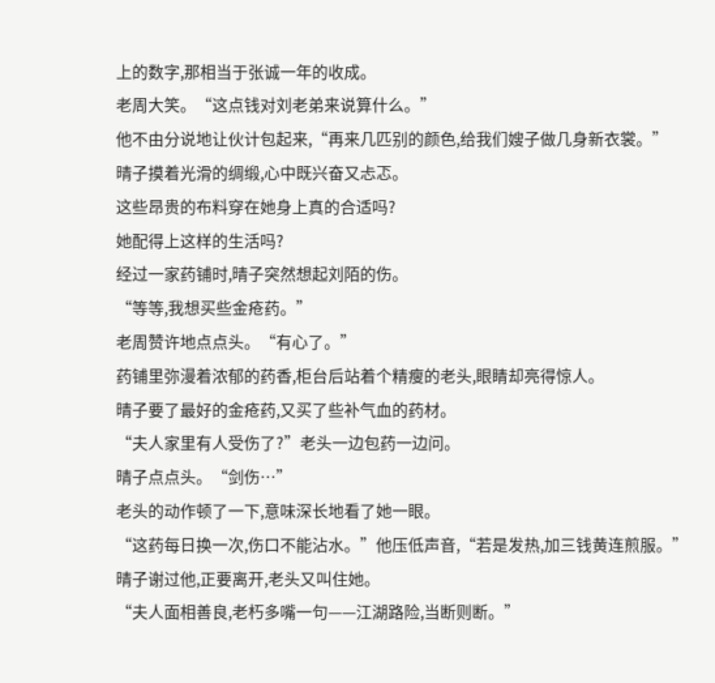上的数字,那相当于张诚一年的收成。
老周大笑。“这点钱对刘老弟来说算什么。”
他不由分说地让伙计包起来,“再来几匹别的颜色,给我们嫂子做几身新衣裳。”
晴子摸着光滑的绸缎,心中既兴奋又忐忑。
这些昂贵的布料穿在她身上真的合适吗?
她配得上这样的生活吗?
经过一家药铺时,晴子突然想起刘陌的伤。
“等等,我想买些金疮药。”
老周赞许地点点头。“有心了。”
药铺里弥漫着浓郁的药香,柜台后站着个精瘦的老头,眼睛却亮得惊人。
晴子要了最好的金疮药,又买了些补气血的药材。
“夫人家里有人受伤了?”老头一边包药一边问。
晴子点点头。“剑伤…”
老头的动作顿了一下,意味深长地看了她一眼。
“这药每日换一次,伤口不能沾水。”他压低声音,“若是发热,加三钱黄连煎服。”
晴子谢过他,正要离开,老头又叫住她。
“夫人面相善良,老朽多嘴一句——江湖路险,当断则断。”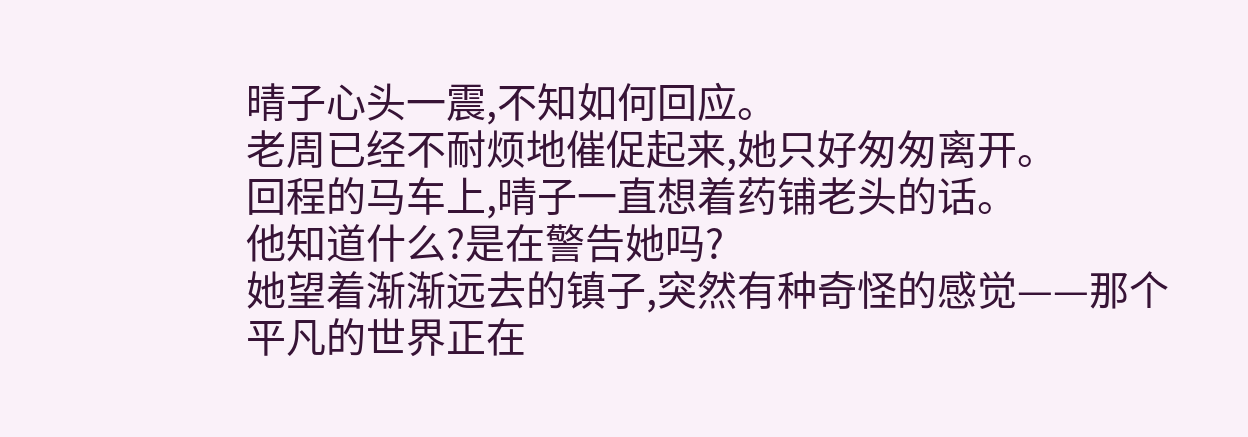晴子心头一震,不知如何回应。
老周已经不耐烦地催促起来,她只好匆匆离开。
回程的马车上,晴子一直想着药铺老头的话。
他知道什么?是在警告她吗?
她望着渐渐远去的镇子,突然有种奇怪的感觉——那个平凡的世界正在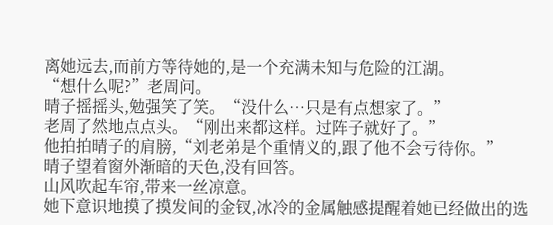离她远去,而前方等待她的,是一个充满未知与危险的江湖。
“想什么呢?”老周问。
晴子摇摇头,勉强笑了笑。“没什么…只是有点想家了。”
老周了然地点点头。“刚出来都这样。过阵子就好了。”
他拍拍晴子的肩膀,“刘老弟是个重情义的,跟了他不会亏待你。”
晴子望着窗外渐暗的天色,没有回答。
山风吹起车帘,带来一丝凉意。
她下意识地摸了摸发间的金钗,冰冷的金属触感提醒着她已经做出的选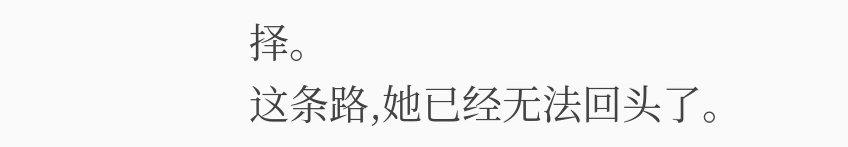择。
这条路,她已经无法回头了。